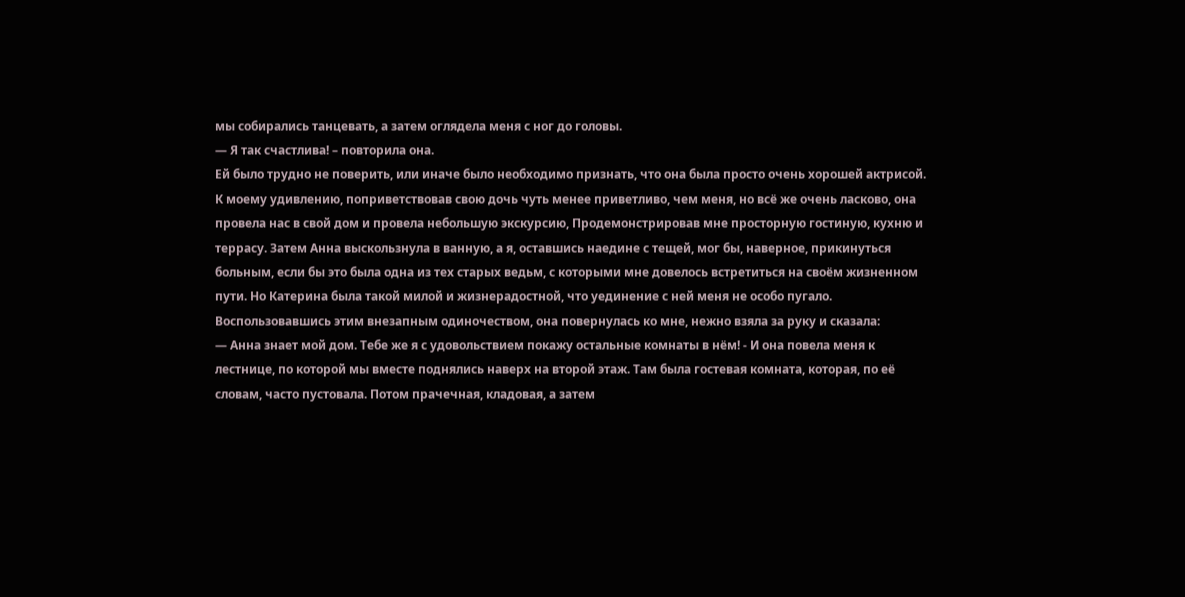мы собирались танцевать, а затем оглядела меня с ног до головы.
— Я так счастлива! – повторила она.
Ей было трудно не поверить, или иначе было необходимо признать, что она была просто очень хорошей актрисой. К моему удивлению, поприветствовав свою дочь чуть менее приветливо, чем меня, но всё же очень ласково, она провела нас в свой дом и провела небольшую экскурсию, Продемонстрировав мне просторную гостиную, кухню и террасу. Затем Анна выскользнула в ванную, а я, оставшись наедине с тещей, мог бы, наверное, прикинуться больным, если бы это была одна из тех старых ведьм, с которыми мне довелось встретиться на своём жизненном пути. Но Катерина была такой милой и жизнерадостной, что уединение с ней меня не особо пугало.
Воспользовавшись этим внезапным одиночеством, она повернулась ко мне, нежно взяла за руку и сказала:
— Анна знает мой дом. Тебе же я с удовольствием покажу остальные комнаты в нём! - И она повела меня к лестнице, по которой мы вместе поднялись наверх на второй этаж. Там была гостевая комната, которая, по её словам, часто пустовала. Потом прачечная, кладовая, а затем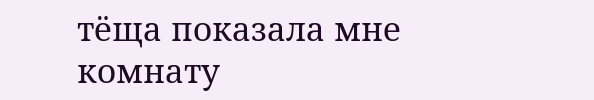тёща показала мне комнату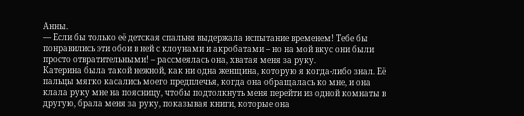Анны.
— Если бы только её детская спальня выдержала испытание временем! Тебе бы понравились эти обои в ней с клоунами и акробатами – но на мой вкус они были просто отвратительными! – рассмеялась она, хватая меня за руку.
Катерина была такой нежной, как ни одна женщина, которую я когда-либо знал. Её пальцы мягко касались моего предплечья, когда она обращалась ко мне, и она клала руку мне на поясницу, чтобы подтолкнуть меня перейти из одной комнаты в другую, брала меня за руку, показывая книги, которые она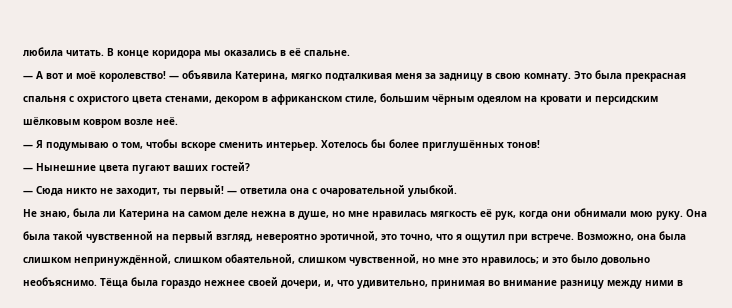любила читать. В конце коридора мы оказались в её спальне.
— А вот и моё королевство! — объявила Катерина, мягко подталкивая меня за задницу в свою комнату. Это была прекрасная спальня с охристого цвета стенами, декором в африканском стиле, большим чёрным одеялом на кровати и персидским шёлковым ковром возле неё.
— Я подумываю о том, чтобы вскоре сменить интерьер. Хотелось бы более приглушённых тонов!
— Нынешние цвета пугают ваших гостей?
— Сюда никто не заходит, ты первый! — ответила она с очаровательной улыбкой.
Не знаю, была ли Катерина на самом деле нежна в душе, но мне нравилась мягкость её рук, когда они обнимали мою руку. Она была такой чувственной на первый взгляд, невероятно эротичной, это точно, что я ощутил при встрече. Возможно, она была слишком непринуждённой, слишком обаятельной, слишком чувственной, но мне это нравилось; и это было довольно необъяснимо. Тёща была гораздо нежнее своей дочери, и, что удивительно, принимая во внимание разницу между ними в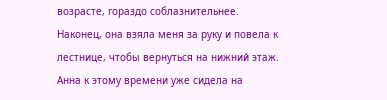возрасте, гораздо соблазнительнее.
Наконец, она взяла меня за руку и повела к лестнице, чтобы вернуться на нижний этаж. Анна к этому времени уже сидела на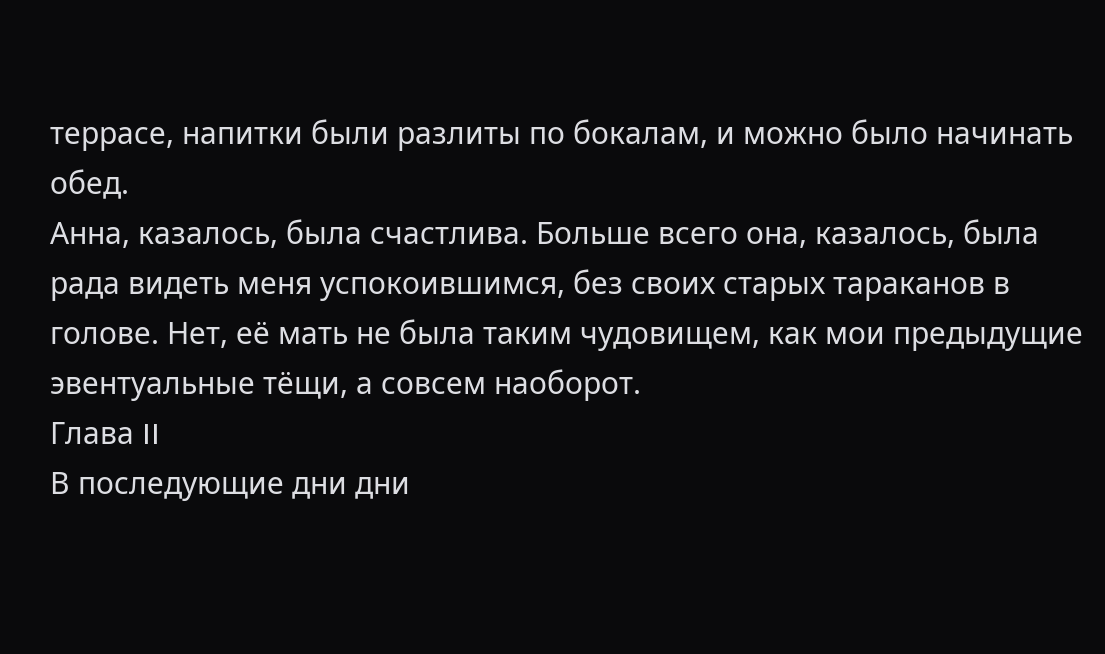террасе, напитки были разлиты по бокалам, и можно было начинать обед.
Анна, казалось, была счастлива. Больше всего она, казалось, была рада видеть меня успокоившимся, без своих старых тараканов в голове. Нет, её мать не была таким чудовищем, как мои предыдущие эвентуальные тёщи, а совсем наоборот.
Глава II
В последующие дни дни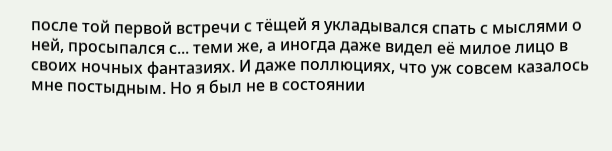после той первой встречи с тёщей я укладывался спать с мыслями о ней, просыпался с... теми же, а иногда даже видел её милое лицо в своих ночных фантазиях. И даже поллюциях, что уж совсем казалось мне постыдным. Но я был не в состоянии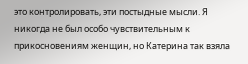это контролировать, эти постыдные мысли. Я никогда не был особо чувствительным к прикосновениям женщин, но Катерина так взяла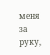меня за руку,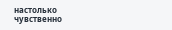настолько чувственно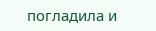погладила и